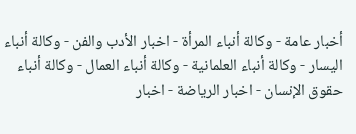أخبار عامة - وكالة أنباء المرأة - اخبار الأدب والفن - وكالة أنباء اليسار - وكالة أنباء العلمانية - وكالة أنباء العمال - وكالة أنباء حقوق الإنسان - اخبار الرياضة - اخبار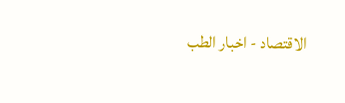الاقتصاد - اخبار الطب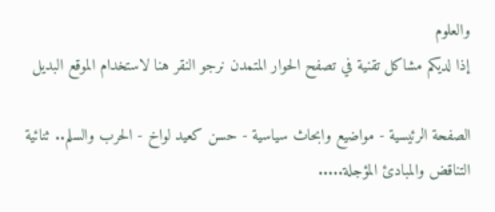والعلوم
إذا لديكم مشاكل تقنية في تصفح الحوار المتمدن نرجو النقر هنا لاستخدام الموقع البديل

الصفحة الرئيسية - مواضيع وابحاث سياسية - حسن كعيد لواخ - الحرب والسلم.. ثنائية التناقض والمبادئ المؤجلة.....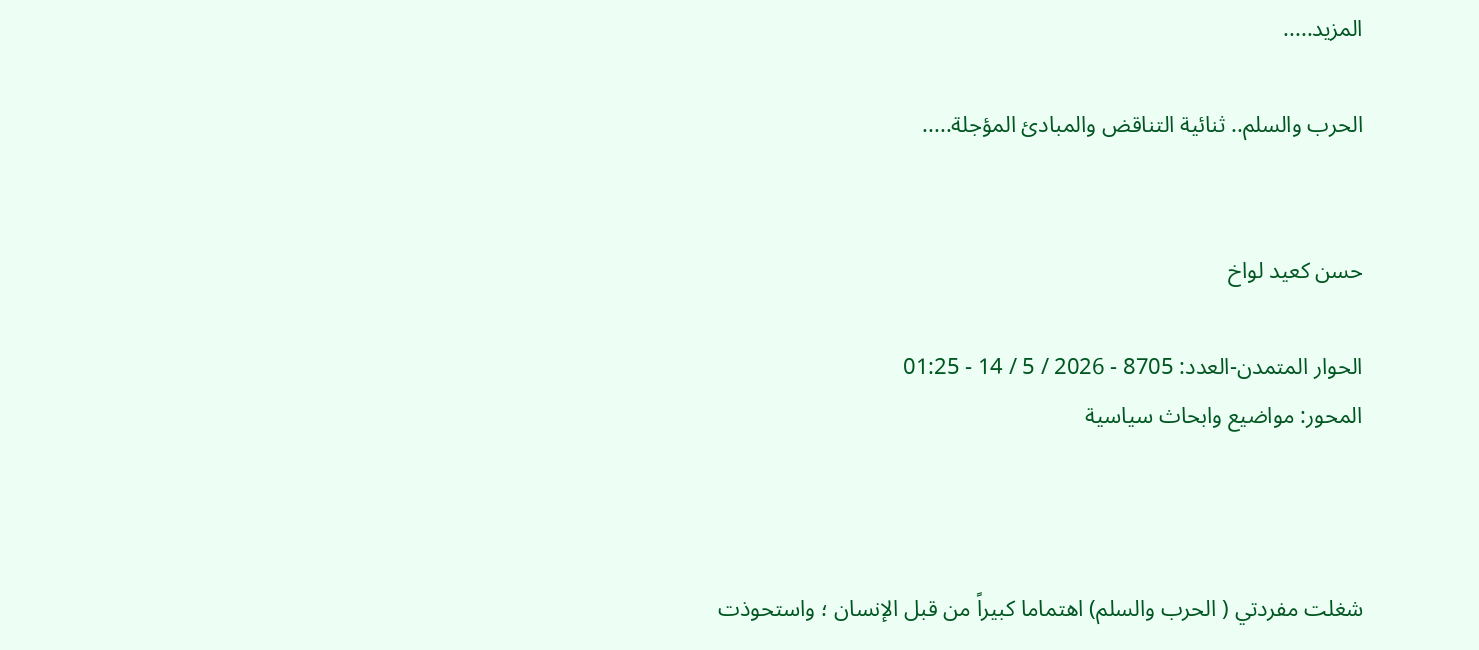المزيد.....

الحرب والسلم.. ثنائية التناقض والمبادئ المؤجلة.....


حسن كعيد لواخ

الحوار المتمدن-العدد: 8705 - 2026 / 5 / 14 - 01:25
المحور: مواضيع وابحاث سياسية



شغلت مفردتي ( الحرب والسلم) اهتماما كبيراً من قبل الإنسان ؛ واستحوذت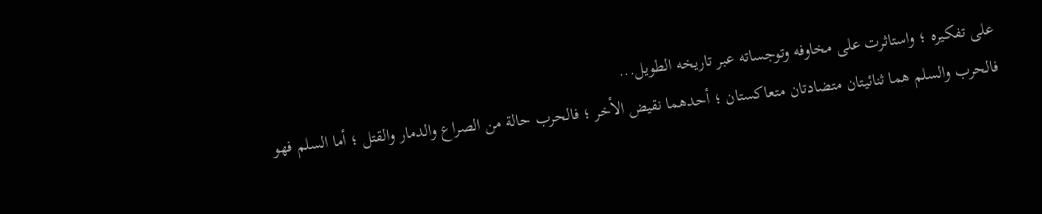على تفكيره ؛ واستاثرت على مخاوفه وتوجساته عبر تاريخه الطويل...
فالحرب والسلم هما ثنائيتان متضادتان متعاكستان ؛ أحدهما نقيض الأخر ؛ فالحرب حالة من الصراع والدمار والقتل ؛ أما السلم فهو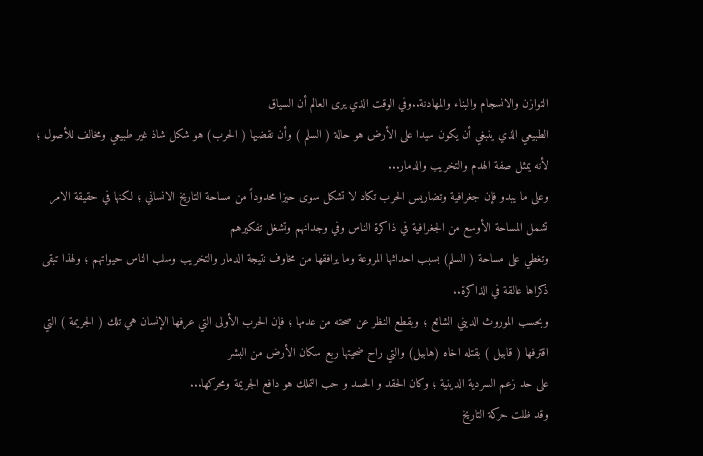التوازن والانسجام والبناء والمهادنة..وفي الوقت الذي يرى العالم أن السياق
الطبيعي الذي ينبغي أن يكون سيدا على الأرض هو حالة ( السلم ) وأن نقضيها ( الحرب) هو شكل شاذ غير طبيعي ومخالف للأصول ؛ لأنه يمثل صفة الهدم والتخريب والدمار...
وعلى ما يبدو فإن جغرافية وتضاريس الحرب تكاد لا تشكل سوى حيزا محدوداً من مساحة التاريخ الانساني ؛ لكنها في حقيقة الامر تشمل المساحة الأوسع من الجغرافية في ذاكرة الناس وفي وجدانهم وتشغل تفكيرهم
وتغطي على مساحة ( السلم) بسبب احداثها المروعة وما يرافقها من مخاوف نتيجة الدمار والتخريب وسلب الناس حيواتهم ؛ ولهذا تبقى ذكراها عالقة في الذاكرة..
وبحسب الموروث الديني الشائع ؛ وبقطع النظر عن صحته من عدمها ؛ فإن الحرب الأولى التي عرفها الإنسان هي تلك ( الجريمة ) التي اقترفها ( قابيل ) بقتله اخاه (هابيل) والتي راح ضحيتها ربع سكان الأرض من البشر
على حد زعم السردية الدينية ؛ وكان الحقد و الحسد و حب التملك هو دافع الجريمة ومحركها...
وقد ظلت حركة التاريخ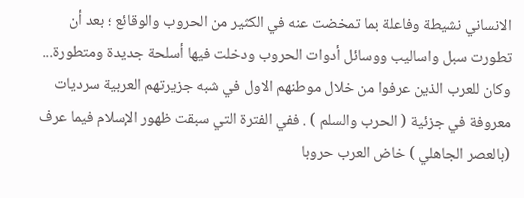الانساني نشيطة وفاعلة بما تمخضت عنه في الكثير من الحروب والوقائع ؛ بعد أن تطورت سبل واساليب ووسائل أدوات الحروب ودخلت فيها أسلحة جديدة ومتطورة...
وكان للعرب الذين عرفوا من خلال موطنهم الاول في شبه جزيرتهم العربية سرديات معروفة في جزئية ( الحرب والسلم ) . ففي الفترة التي سبقت ظهور الإسلام فيما عرف (بالعصر الجاهلي ) خاض العرب حروبا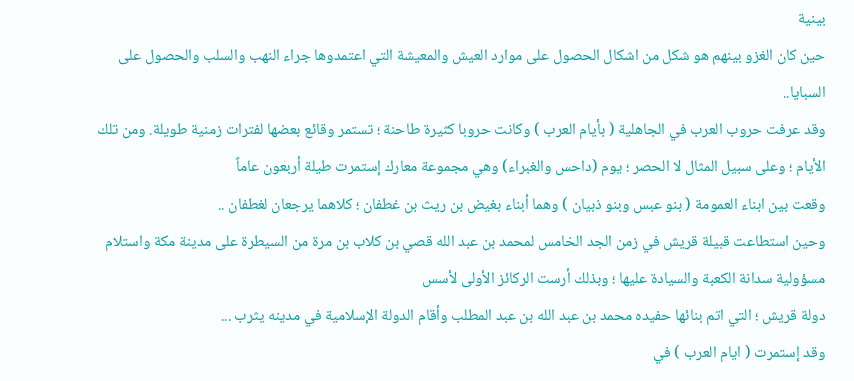بينية
حين كان الغزو بينهم هو شكل من اشكال الحصول على موارد العيش والمعيشة التي اعتمدوها جراء النهب والسلب والحصول على السبايا..
وقد عرفت حروب العرب في الجاهلية ( بأيام العرب ) وكانت حروبا كثيرة طاحنة ؛ تستمر وقائع بعضها لفترات زمنية طويلة. ومن تلك الأيام ؛ وعلى سبيل المثال لا الحصر ؛ يوم (داحس والغبراء) وهي مجموعة معارك إستمرت طيلة أربعون عاماً
وقعت بين ابناء العمومة ( بنو عبس وبنو ذبيان ) وهما أبناء بغيض بن ريث بن غطفان ؛ كلاهما يرجعان لغطفان ..
وحين استطاعت قبيلة قريش في زمن الجد الخامس لمحمد بن عبد الله قصي بن كلاب بن مرة من السيطرة على مدينة مكة واستلام مسؤولية سدانة الكعبة والسيادة عليها ؛ وبذلك أرست الركائز الأولى لأسس
دولة قريش ؛ التي اتم بنائها حفيده محمد بن عبد الله بن عبد المطلب وأقام الدولة الإسلامية في مدينه يثرب ...
وقد إستمرت ( ايام العرب ) في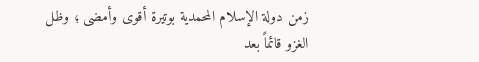زمن دولة الإسلام المحمدية بوتيرة أقوى وأمضى ؛ وظل الغزو قائماً بعد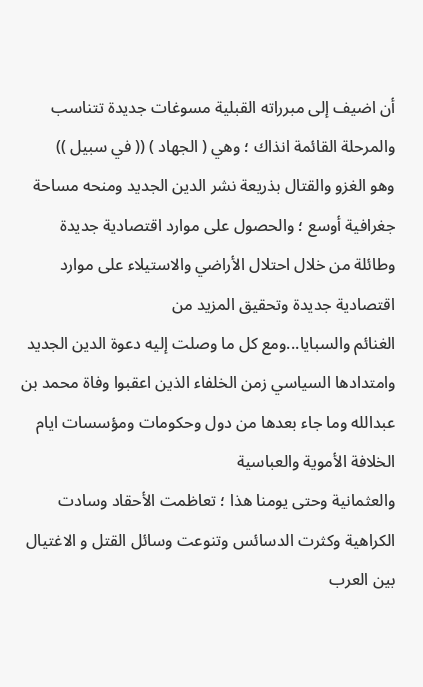أن اضيف إلى مبرراته القبلية مسوغات جديدة تتناسب والمرحلة القائمة انذاك ؛ وهي ( الجهاد ) (( في سبيل ))
وهو الغزو والقتال بذريعة نشر الدين الجديد ومنحه مساحة جغرافية أوسع ؛ والحصول على موارد اقتصادية جديدة وطائلة من خلال احتلال الأراضي والاستيلاء على موارد اقتصادية جديدة وتحقيق المزيد من
الغنائم والسبايا...ومع كل ما وصلت إليه دعوة الدين الجديد وامتدادها السياسي زمن الخلفاء الذين اعقبوا وفاة محمد بن عبدالله وما جاء بعدها من دول وحكومات ومؤسسات ايام الخلافة الأموية والعباسية
والعثمانية وحتى يومنا هذا ؛ تعاظمت الأحقاد وسادت الكراهية وكثرت الدسائس وتنوعت وسائل القتل و الاغتيال بين العرب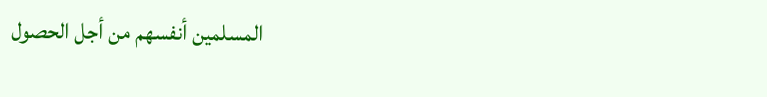المسلمين أنفسهم من أجل الحصول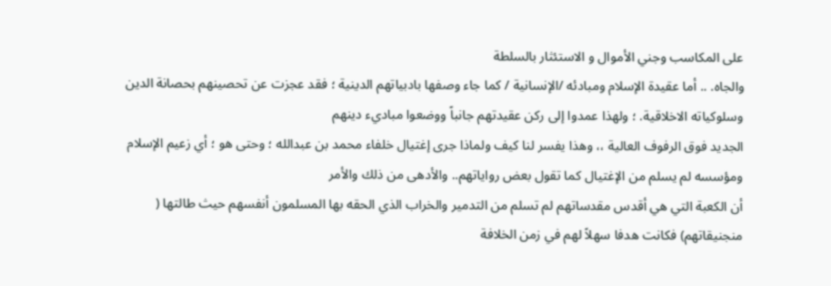على المكاسب وجني الأموال و الاستئثار بالسلطة
والجاه. .. أما عقيدة الإسلام ومبادئه /الإنسانية / كما جاء وصفها بادبياتهم الدينية ؛ فقد عجزت عن تحصينهم بحصانة الدين وسلوكياته الاخلاقية. ؛ ولهذا عمدوا إلى ركن عقيدتهم جانباً ووضعوا مباديء دينهم
الجديد فوق الرفوف العالية ،، وهذا يفسر لنا كيف ولماذا جرى إغتيال خلفاء محمد بن عبدالله ؛ وحتى هو ؛ أي زعيم الإسلام ومؤسسه لم يسلم من الإغتيال كما تقول بعض رواياتهم.. والأدهى من ذلك والأمر
أن الكعبة التي هي أقدس مقدساتهم لم تسلم من التدمير والخراب الذي الحقه بها المسلمون أنفسهم حيث طالتها ( منجنيقاتهم) فكانت هدفا سهلاً لهم في زمن الخلافة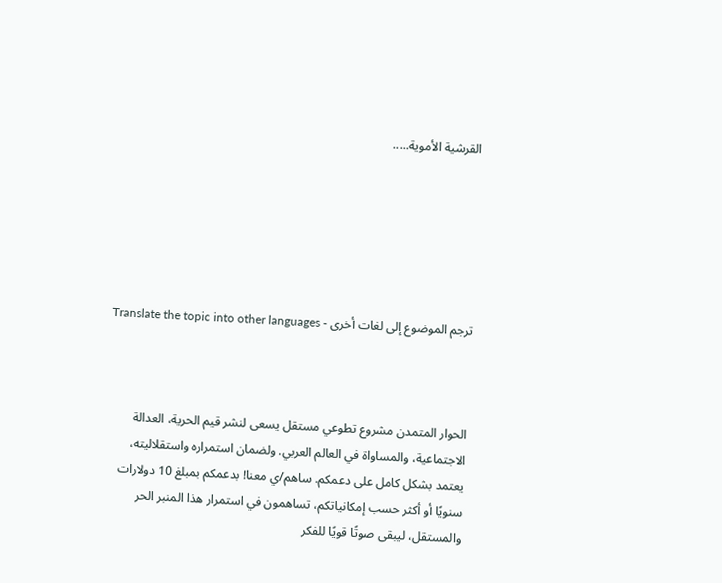القرشية الأموية.....






ترجم الموضوع إلى لغات أخرى - Translate the topic into other languages



الحوار المتمدن مشروع تطوعي مستقل يسعى لنشر قيم الحرية، العدالة الاجتماعية، والمساواة في العالم العربي. ولضمان استمراره واستقلاليته، يعتمد بشكل كامل على دعمكم. ساهم/ي معنا! بدعمكم بمبلغ 10 دولارات سنويًا أو أكثر حسب إمكانياتكم، تساهمون في استمرار هذا المنبر الحر والمستقل، ليبقى صوتًا قويًا للفكر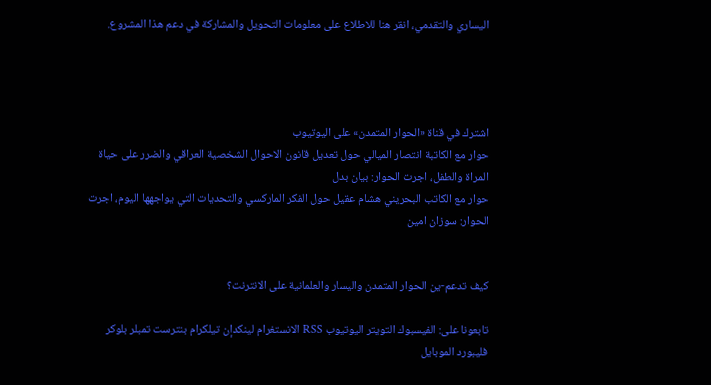اليساري والتقدمي، انقر هنا للاطلاع على معلومات التحويل والمشاركة في دعم هذا المشروع.




اشترك في قناة «الحوار المتمدن» على اليوتيوب
حوار مع الكاتبة انتصار الميالي حول تعديل قانون الاحوال الشخصية العراقي والضرر على حياة المراة والطفل، اجرت الحوار: بيان بدل
حوار مع الكاتب البحريني هشام عقيل حول الفكر الماركسي والتحديات التي يواجهها اليوم، اجرت الحوار: سوزان امين


كيف تدعم-ين الحوار المتمدن واليسار والعلمانية على الانترنت؟

تابعونا على: الفيسبوك التويتر اليوتيوب RSS الانستغرام لينكدإن تيلكرام بنترست تمبلر بلوكر فليبورد الموبايل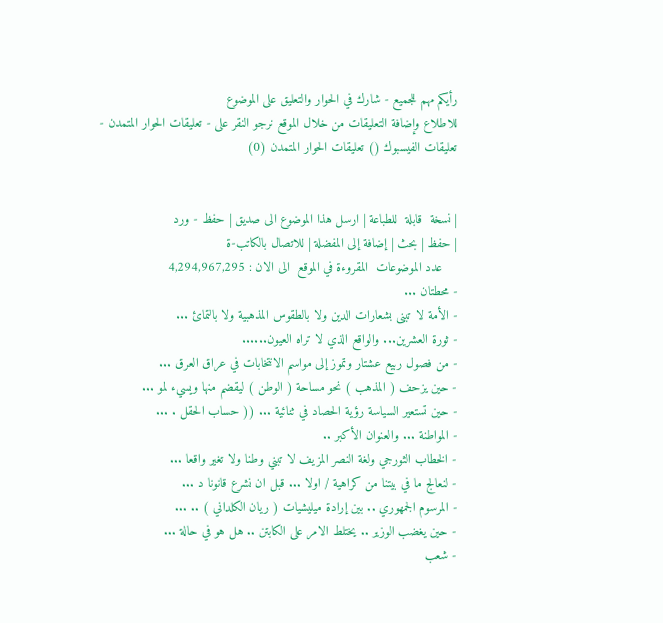رأيكم مهم للجميع - شارك في الحوار والتعليق على الموضوع
للاطلاع وإضافة التعليقات من خلال الموقع نرجو النقر على - تعليقات الحوار المتمدن -
تعليقات الفيسبوك () تعليقات الحوار المتمدن (0)


| نسخة  قابلة  للطباعة | ارسل هذا الموضوع الى صديق | حفظ - ورد
| حفظ | بحث | إضافة إلى المفضلة | للاتصال بالكاتب-ة
    عدد الموضوعات  المقروءة في الموقع  الى الان : 4,294,967,295
- محطتان ...
- الأمة لا تبنى بشعارات الدين ولا بالطقوس المذهبية ولا بالتمائ ...
- ثورة العشرين... والواقع الذي لا تراه العيون......
- من فصول ربيع عشتار وتموز إلى مواسم الانتخابات في عراق العرق ...
- حين يزحف ( المذهب ) نحو مساحة ( الوطن ) ليقضم منها ويسيء لمو ...
- حين تستعير السياسة رؤية الحصاد في ثنائية ... (( حساب الحقل . ...
- المواطنة ... والعنوان الأكبر ..
- الخطاب الثورجي ولغة النصر المزيف لا تبني وطنا ولا تغير واقعا ...
- لنعالج ما في بيتنا من كراهية / اولا ... قبل ان نشرع قانونا د ...
- المرسوم الجمهوري .. بين إرادة ميليشيات ( ريان الكلداني ) .. ...
- حين يغضب الوزير .. يختلط الامر على الكابتن .. هل هو في حالة ...
- شعب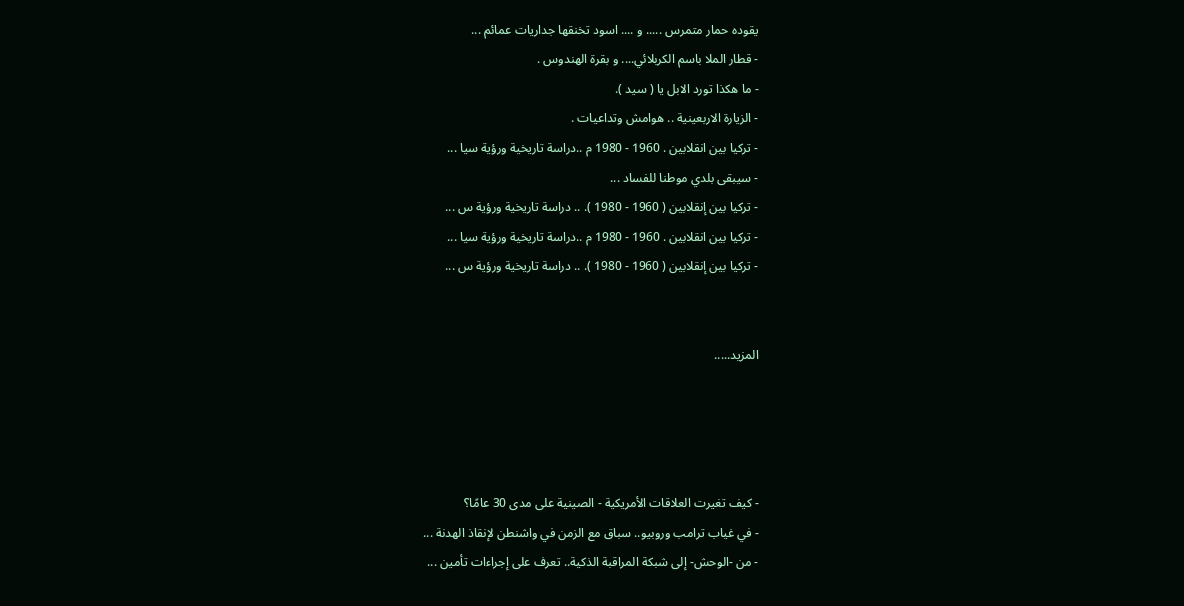يقوده حمار متمرس ..... و .... اسود تخنقها جداريات عمائم ...
- قطار الملا باسم الكربلائي.... و بقرة الهندوس .
- ما هكذا تورد الابل يا ( سيد ).
- الزيارة الاربعينية .. هوامش وتداعيات .
- تركيا بين انقلابين . 1960 - 1980 م ..دراسة تاريخية ورؤية سيا ...
- سيبقى بلدي موطنا للفساد ...
- تركيا بين إنقلابين ( 1960 - 1980 ). .. دراسة تاريخية ورؤية س ...
- تركيا بين انقلابين . 1960 - 1980 م ..دراسة تاريخية ورؤية سيا ...
- تركيا بين إنقلابين ( 1960 - 1980 ). .. دراسة تاريخية ورؤية س ...


المزيد.....




- كيف تغيرت العلاقات الأمريكية - الصينية على مدى 30 عامًا؟
- في غياب ترامب وروبيو.. سباق مع الزمن في واشنطن لإنقاذ الهدنة ...
- من -الوحش- إلى شبكة المراقبة الذكية.. تعرف على إجراءات تأمين ...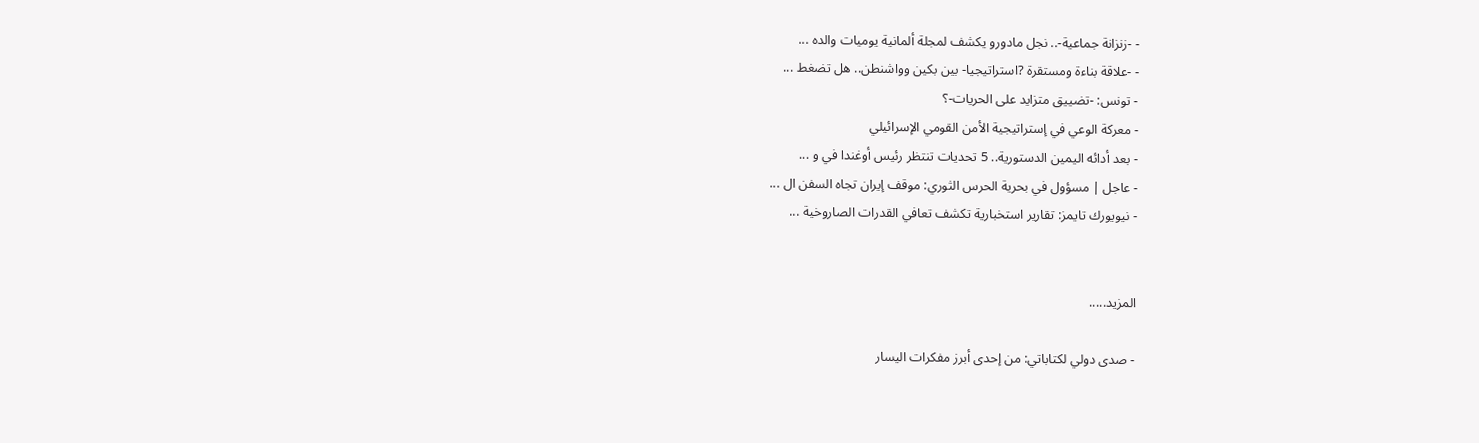- -زنزانة جماعية-.. نجل مادورو يكشف لمجلة ألمانية يوميات والده ...
- -علاقة بناءة ومستقرة ?استراتيجيا- بين بكين وواشنطن.. هل تضغط ...
- تونس: -تضييق متزايد على الحريات-؟
- معركة الوعي في إستراتيجية الأمن القومي الإسرائيلي
- بعد أدائه اليمين الدستورية.. 5 تحديات تنتظر رئيس أوغندا في و ...
- عاجل | مسؤول في بحرية الحرس الثوري: موقف إيران تجاه السفن ال ...
- نيويورك تايمز: تقارير استخبارية تكشف تعافي القدرات الصاروخية ...


المزيد.....

- صدى دولي لكتاباتي: من إحدى أبرز مفكرات اليسار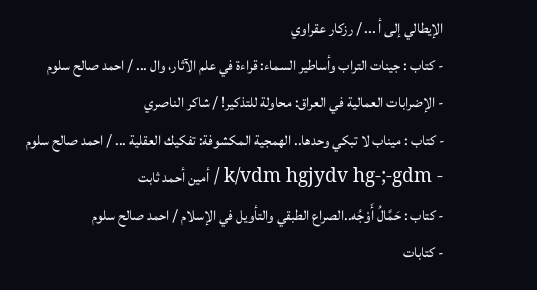الإيطالي إلى أ ... / رزكار عقراوي
- كتاب : جينات التراب وأساطير السماء: قراءة في علم الآثار، وال ... / احمد صالح سلوم
- الإضرابات العمالية في العراق: محاولة للتذكير! / شاكر الناصري
- كتاب : ميناب لا تبكي وحدها.. الهمجية المكشوفة: تفكيك العقلية ... / احمد صالح سلوم
- k/vdm hgjydv hg-;-gdm / أمين أحمد ثابت
- كتاب : حَمَّالُ أَوْجُه..الصراع الطبقي والتأويل في الإسلام / احمد صالح سلوم
- كتابات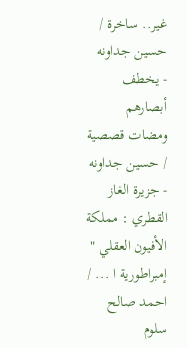غير.. ساخرة / حسين جداونه
- يخطف أبصارهم ومضات قصصية / حسين جداونه
- جزيرة الغاز القطري : مملكة الأفيون العقلي " إمبراطورية ا ... / احمد صالح سلوم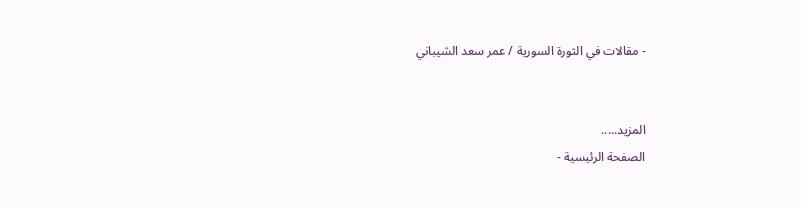- مقالات في الثورة السورية / عمر سعد الشيباني


المزيد.....
الصفحة الرئيسية -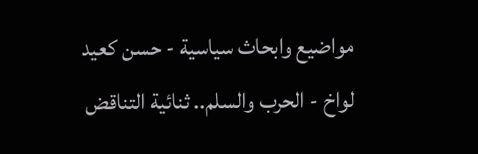مواضيع وابحاث سياسية - حسن كعيد لواخ - الحرب والسلم.. ثنائية التناقض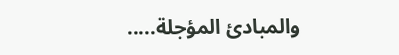والمبادئ المؤجلة.....